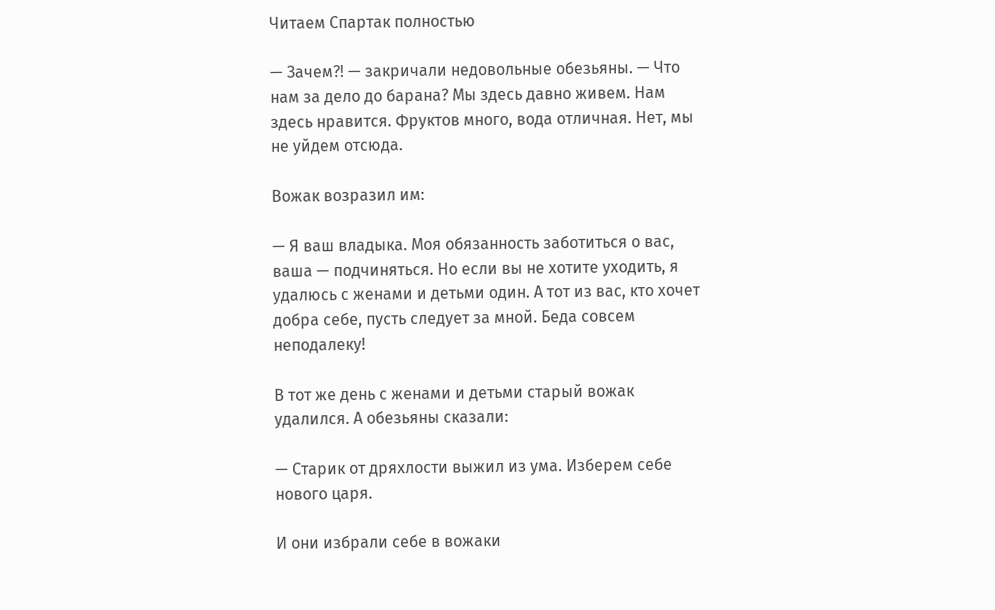Читаем Спартак полностью

— Зачем?! — закричали недовольные обезьяны. — Что нам за дело до барана? Мы здесь давно живем. Нам здесь нравится. Фруктов много, вода отличная. Нет, мы не уйдем отсюда.

Вожак возразил им:

— Я ваш владыка. Моя обязанность заботиться о вас, ваша — подчиняться. Но если вы не хотите уходить, я удалюсь с женами и детьми один. А тот из вас, кто хочет добра себе, пусть следует за мной. Беда совсем неподалеку!

В тот же день с женами и детьми старый вожак удалился. А обезьяны сказали:

— Старик от дряхлости выжил из ума. Изберем себе нового царя.

И они избрали себе в вожаки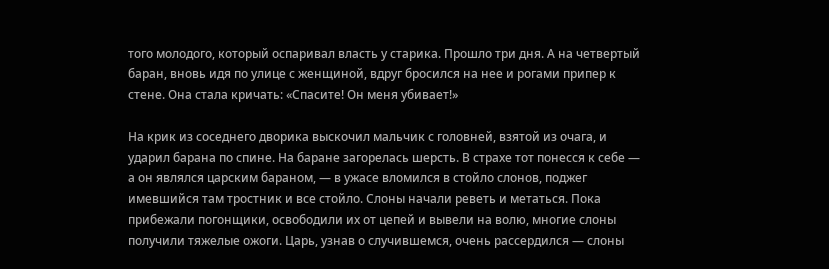того молодого, который оспаривал власть у старика. Прошло три дня. А на четвертый баран, вновь идя по улице с женщиной, вдруг бросился на нее и рогами припер к стене. Она стала кричать: «Спасите! Он меня убивает!»

На крик из соседнего дворика выскочил мальчик с головней, взятой из очага, и ударил барана по спине. На баране загорелась шерсть. В страхе тот понесся к себе — а он являлся царским бараном, — в ужасе вломился в стойло слонов, поджег имевшийся там тростник и все стойло. Слоны начали реветь и метаться. Пока прибежали погонщики, освободили их от цепей и вывели на волю, многие слоны получили тяжелые ожоги. Царь, узнав о случившемся, очень рассердился — слоны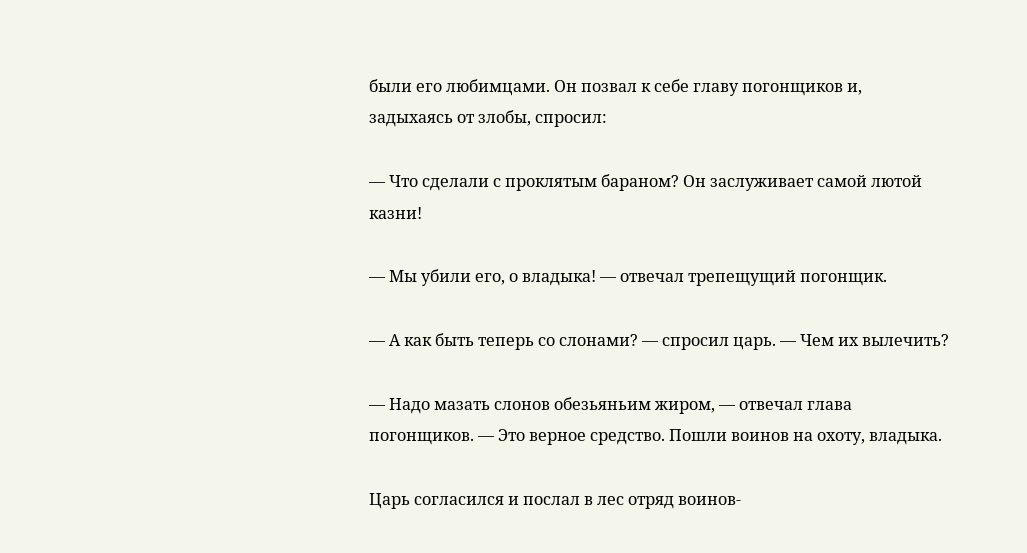были его любимцами. Он позвал к себе главу погонщиков и, задыхаясь от злобы, спросил:

— Что сделали с проклятым бараном? Он заслуживает самой лютой казни!

— Мы убили его, о владыка! — отвечал трепещущий погонщик.

— А как быть теперь со слонами? — спросил царь. — Чем их вылечить?

— Надо мазать слонов обезьяньим жиром, — отвечал глава погонщиков. — Это верное средство. Пошли воинов на охоту, владыка.

Царь согласился и послал в лес отряд воинов-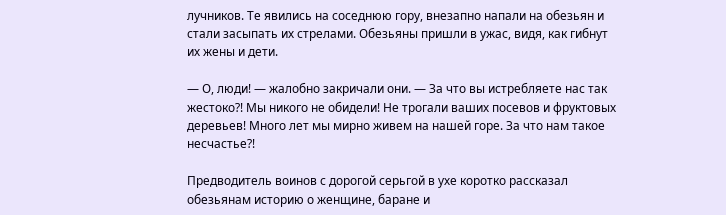лучников. Те явились на соседнюю гору, внезапно напали на обезьян и стали засыпать их стрелами. Обезьяны пришли в ужас, видя, как гибнут их жены и дети.

— О, люди! — жалобно закричали они. — За что вы истребляете нас так жестоко?! Мы никого не обидели! Не трогали ваших посевов и фруктовых деревьев! Много лет мы мирно живем на нашей горе. За что нам такое несчастье?!

Предводитель воинов с дорогой серьгой в ухе коротко рассказал обезьянам историю о женщине, баране и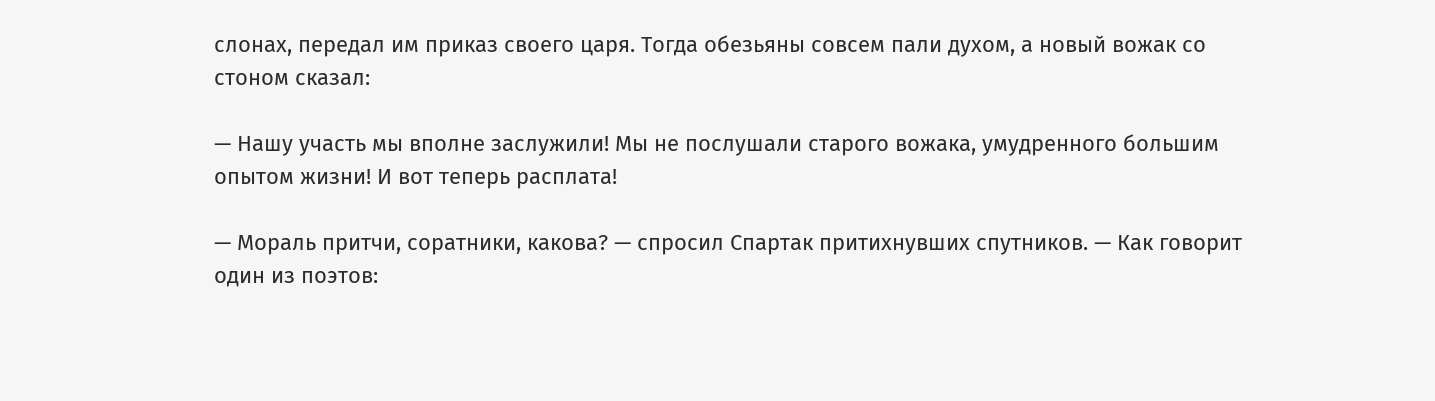слонах, передал им приказ своего царя. Тогда обезьяны совсем пали духом, а новый вожак со стоном сказал:

— Нашу участь мы вполне заслужили! Мы не послушали старого вожака, умудренного большим опытом жизни! И вот теперь расплата!

— Мораль притчи, соратники, какова? — спросил Спартак притихнувших спутников. — Как говорит один из поэтов: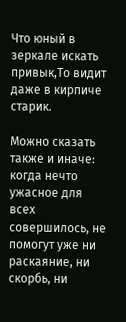Что юный в зеркале искать привык,То видит даже в кирпиче старик.

Можно сказать также и иначе: когда нечто ужасное для всех совершилось, не помогут уже ни раскаяние, ни скорбь, ни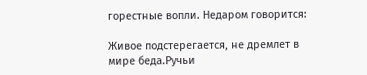горестные вопли. Недаром говорится:

Живое подстерегается, не дремлет в мире беда.Ручьи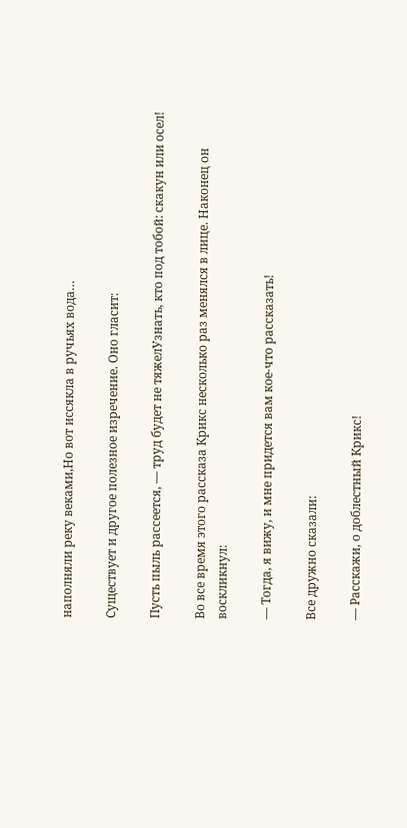наполняли реку веками,Но вот иссякла в ручьях вода…

Существует и другое полезное изречение. Оно гласит:

Пусть пыль рассеется, — труд будет не тяжелУзнать, кто под тобой: скакун или осел!

Во все время этого рассказа Крикс несколько раз менялся в лице. Наконец он воскликнул:

— Тогда, я вижу, и мне придется вам кое-что рассказать!

Все дружно сказали:

— Расскажи, о доблестный Крикс!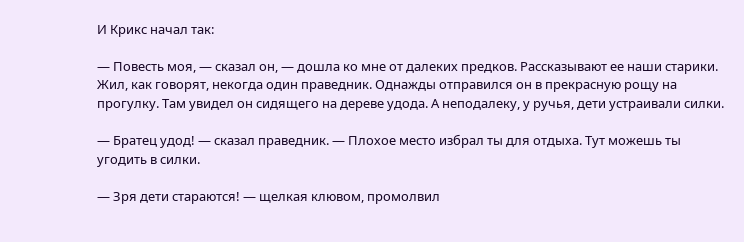И Крикс начал так:

— Повесть моя, — сказал он, — дошла ко мне от далеких предков. Рассказывают ее наши старики. Жил, как говорят, некогда один праведник. Однажды отправился он в прекрасную рощу на прогулку. Там увидел он сидящего на дереве удода. А неподалеку, у ручья, дети устраивали силки.

— Братец удод! — сказал праведник. — Плохое место избрал ты для отдыха. Тут можешь ты угодить в силки.

— Зря дети стараются! — щелкая клювом, промолвил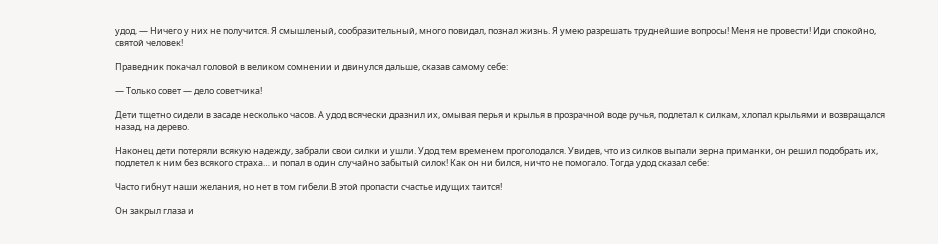удод. — Ничего у них не получится. Я смышленый, сообразительный, много повидал, познал жизнь. Я умею разрешать труднейшие вопросы! Меня не провести! Иди спокойно, святой человек!

Праведник покачал головой в великом сомнении и двинулся дальше, сказав самому себе:

— Только совет — дело советчика!

Дети тщетно сидели в засаде несколько часов. А удод всячески дразнил их, омывая перья и крылья в прозрачной воде ручья, подлетал к силкам, хлопал крыльями и возвращался назад, на дерево.

Наконец дети потеряли всякую надежду, забрали свои силки и ушли. Удод тем временем проголодался. Увидев, что из силков выпали зерна приманки, он решил подобрать их, подлетел к ним без всякого страха… и попал в один случайно забытый силок! Как он ни бился, ничто не помогало. Тогда удод сказал себе:

Часто гибнут наши желания, но нет в том гибели.В этой пропасти счастье идущих таится!

Он закрыл глаза и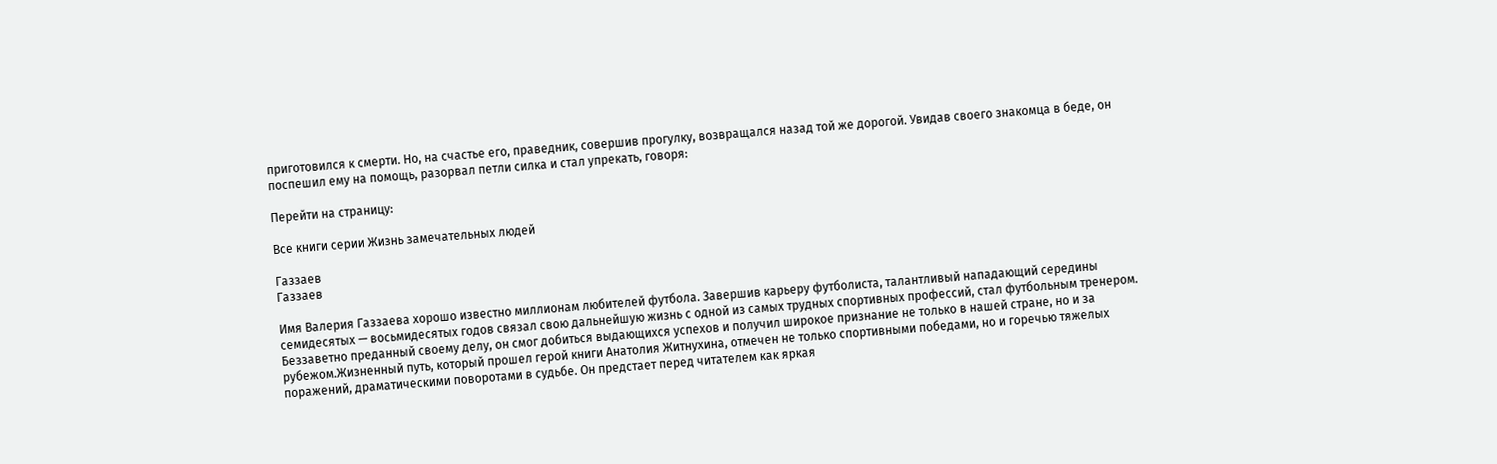приготовился к смерти. Но, на счастье его, праведник, совершив прогулку, возвращался назад той же дорогой. Увидав своего знакомца в беде, он поспешил ему на помощь, разорвал петли силка и стал упрекать, говоря:

Перейти на страницу:

Все книги серии Жизнь замечательных людей

Газзаев
Газзаев

Имя Валерия Газзаева хорошо известно миллионам любителей футбола. Завершив карьеру футболиста, талантливый нападающий середины семидесятых — восьмидесятых годов связал свою дальнейшую жизнь с одной из самых трудных спортивных профессий, стал футбольным тренером. Беззаветно преданный своему делу, он смог добиться выдающихся успехов и получил широкое признание не только в нашей стране, но и за рубежом.Жизненный путь, который прошел герой книги Анатолия Житнухина, отмечен не только спортивными победами, но и горечью тяжелых поражений, драматическими поворотами в судьбе. Он предстает перед читателем как яркая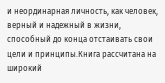и неординарная личность, как человек, верный и надежный в жизни, способный до конца отстаивать свои цели и принципы.Книга рассчитана на широкий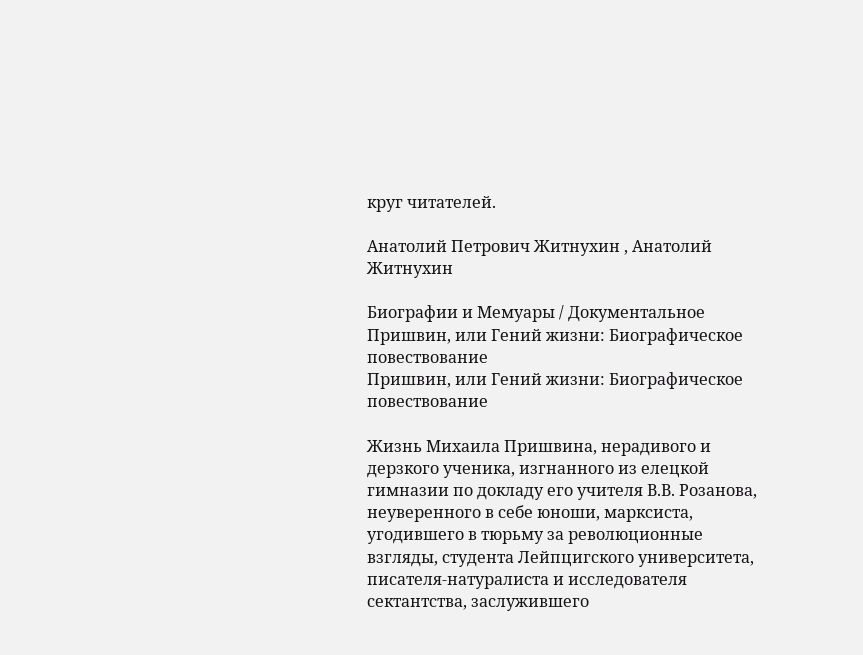круг читателей.

Анатолий Петрович Житнухин , Анатолий Житнухин

Биографии и Мемуары / Документальное
Пришвин, или Гений жизни: Биографическое повествование
Пришвин, или Гений жизни: Биографическое повествование

Жизнь Михаила Пришвина, нерадивого и дерзкого ученика, изгнанного из елецкой гимназии по докладу его учителя В.В. Розанова, неуверенного в себе юноши, марксиста, угодившего в тюрьму за революционные взгляды, студента Лейпцигского университета, писателя-натуралиста и исследователя сектантства, заслужившего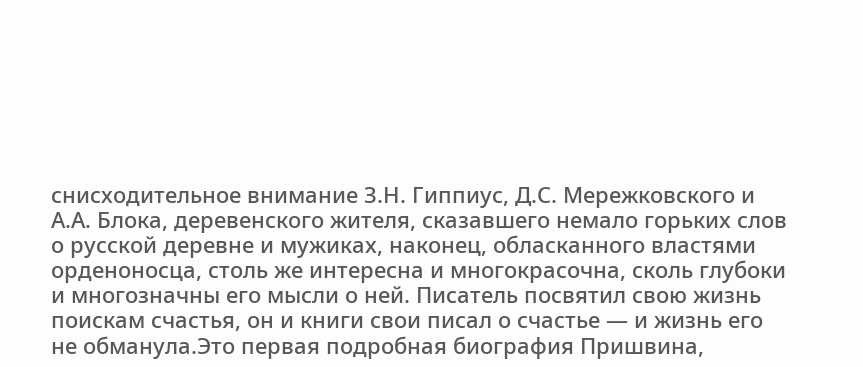снисходительное внимание З.Н. Гиппиус, Д.С. Мережковского и А.А. Блока, деревенского жителя, сказавшего немало горьких слов о русской деревне и мужиках, наконец, обласканного властями орденоносца, столь же интересна и многокрасочна, сколь глубоки и многозначны его мысли о ней. Писатель посвятил свою жизнь поискам счастья, он и книги свои писал о счастье — и жизнь его не обманула.Это первая подробная биография Пришвина,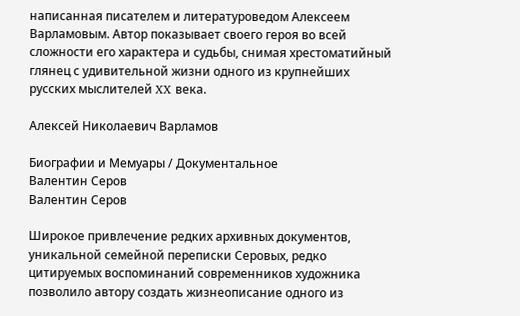написанная писателем и литературоведом Алексеем Варламовым. Автор показывает своего героя во всей сложности его характера и судьбы, снимая хрестоматийный глянец с удивительной жизни одного из крупнейших русских мыслителей XX века.

Алексей Николаевич Варламов

Биографии и Мемуары / Документальное
Валентин Серов
Валентин Серов

Широкое привлечение редких архивных документов, уникальной семейной переписки Серовых, редко цитируемых воспоминаний современников художника позволило автору создать жизнеописание одного из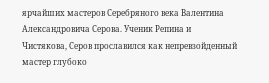ярчайших мастеров Серебряного века Валентина Александровича Серова. Ученик Репина и Чистякова, Серов прославился как непревзойденный мастер глубоко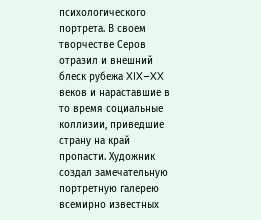психологического портрета. В своем творчестве Серов отразил и внешний блеск рубежа XIX–XX веков и нараставшие в то время социальные коллизии, приведшие страну на край пропасти. Художник создал замечательную портретную галерею всемирно известных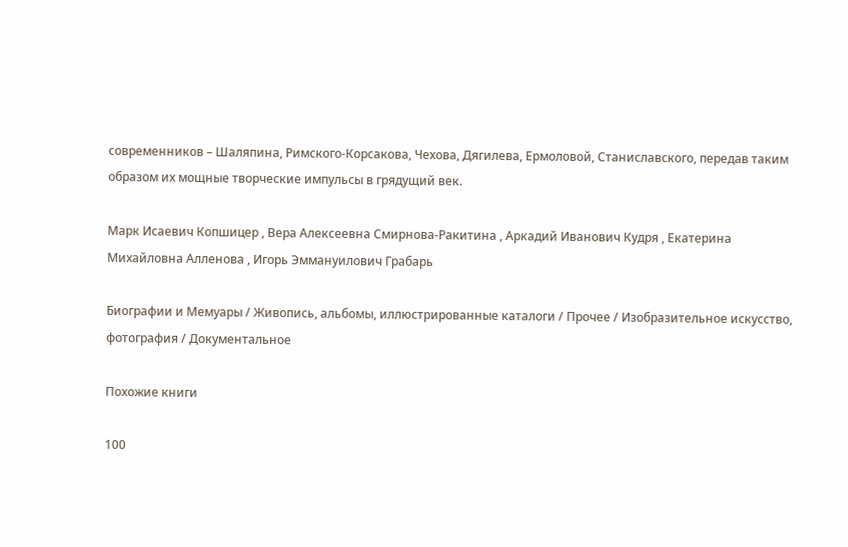современников – Шаляпина, Римского-Корсакова, Чехова, Дягилева, Ермоловой, Станиславского, передав таким образом их мощные творческие импульсы в грядущий век.

Марк Исаевич Копшицер , Вера Алексеевна Смирнова-Ракитина , Аркадий Иванович Кудря , Екатерина Михайловна Алленова , Игорь Эммануилович Грабарь

Биографии и Мемуары / Живопись, альбомы, иллюстрированные каталоги / Прочее / Изобразительное искусство, фотография / Документальное

Похожие книги

100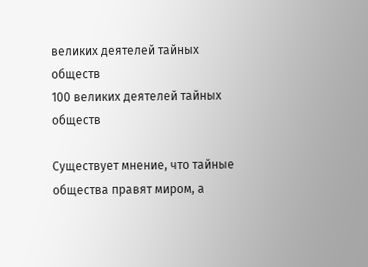великих деятелей тайных обществ
100 великих деятелей тайных обществ

Существует мнение, что тайные общества правят миром, а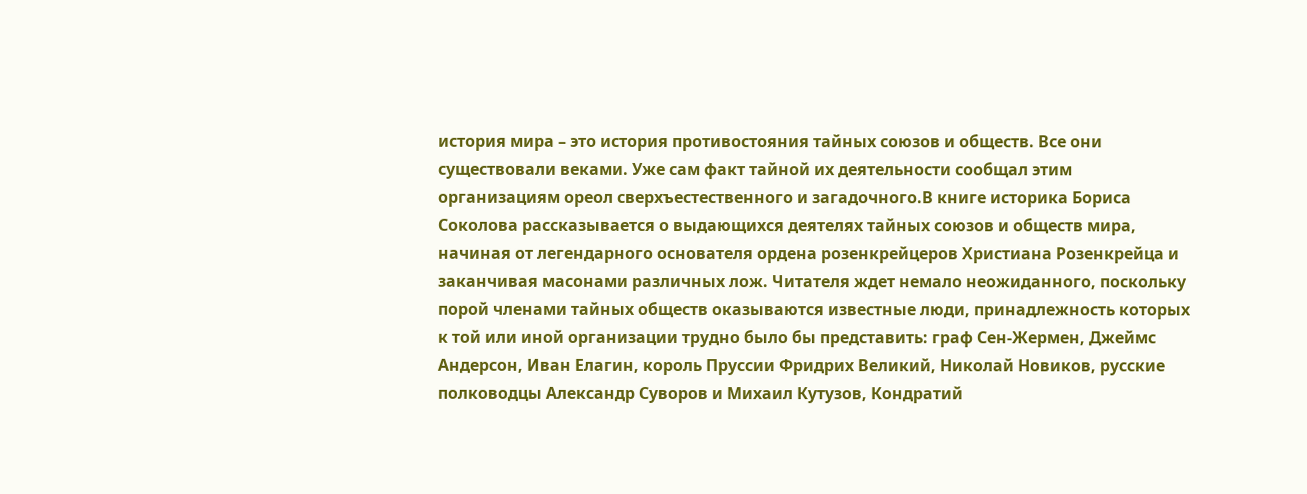история мира – это история противостояния тайных союзов и обществ. Все они существовали веками. Уже сам факт тайной их деятельности сообщал этим организациям ореол сверхъестественного и загадочного.В книге историка Бориса Соколова рассказывается о выдающихся деятелях тайных союзов и обществ мира, начиная от легендарного основателя ордена розенкрейцеров Христиана Розенкрейца и заканчивая масонами различных лож. Читателя ждет немало неожиданного, поскольку порой членами тайных обществ оказываются известные люди, принадлежность которых к той или иной организации трудно было бы представить: граф Сен-Жермен, Джеймс Андерсон, Иван Елагин, король Пруссии Фридрих Великий, Николай Новиков, русские полководцы Александр Суворов и Михаил Кутузов, Кондратий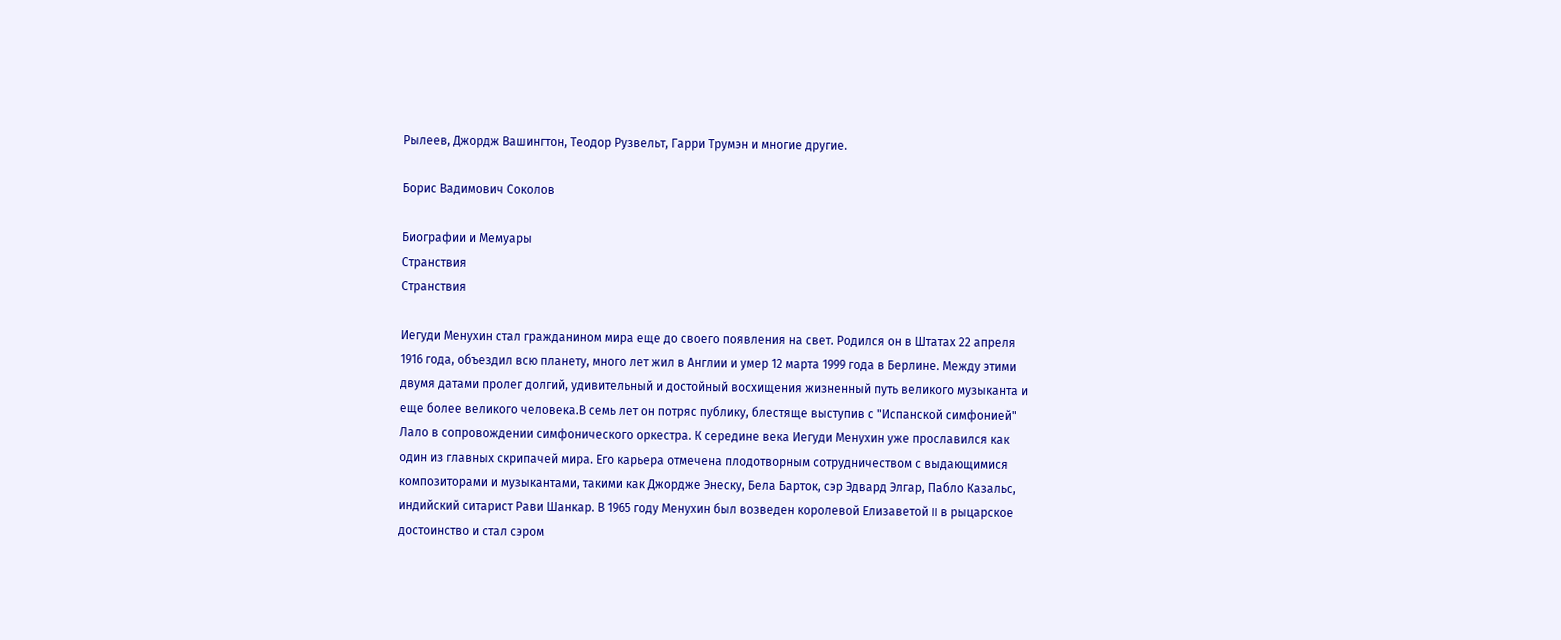Рылеев, Джордж Вашингтон, Теодор Рузвельт, Гарри Трумэн и многие другие.

Борис Вадимович Соколов

Биографии и Мемуары
Странствия
Странствия

Иегуди Менухин стал гражданином мира еще до своего появления на свет. Родился он в Штатах 22 апреля 1916 года, объездил всю планету, много лет жил в Англии и умер 12 марта 1999 года в Берлине. Между этими двумя датами пролег долгий, удивительный и достойный восхищения жизненный путь великого музыканта и еще более великого человека.В семь лет он потряс публику, блестяще выступив с "Испанской симфонией" Лало в сопровождении симфонического оркестра. К середине века Иегуди Менухин уже прославился как один из главных скрипачей мира. Его карьера отмечена плодотворным сотрудничеством с выдающимися композиторами и музыкантами, такими как Джордже Энеску, Бела Барток, сэр Эдвард Элгар, Пабло Казальс, индийский ситарист Рави Шанкар. В 1965 году Менухин был возведен королевой Елизаветой II в рыцарское достоинство и стал сэром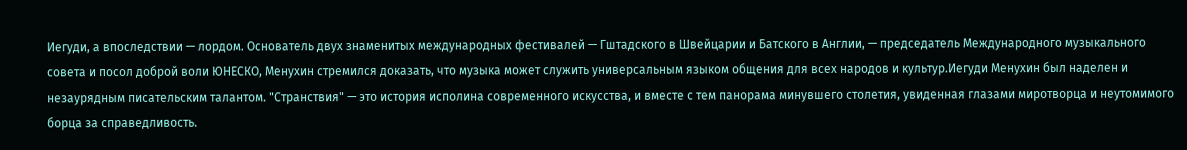Иегуди, а впоследствии — лордом. Основатель двух знаменитых международных фестивалей — Гштадского в Швейцарии и Батского в Англии, — председатель Международного музыкального совета и посол доброй воли ЮНЕСКО, Менухин стремился доказать, что музыка может служить универсальным языком общения для всех народов и культур.Иегуди Менухин был наделен и незаурядным писательским талантом. "Странствия" — это история исполина современного искусства, и вместе с тем панорама минувшего столетия, увиденная глазами миротворца и неутомимого борца за справедливость.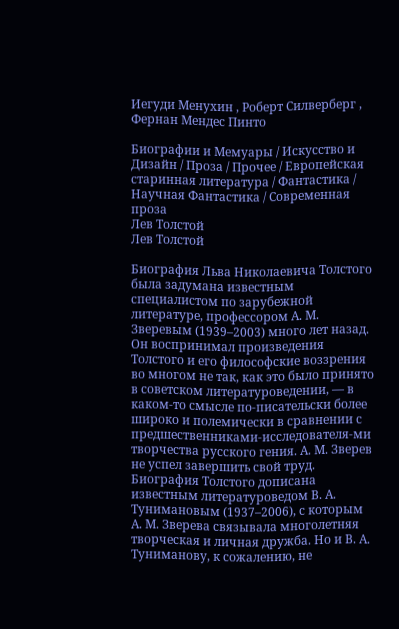Иегуди Менухин , Роберт Силверберг , Фернан Мендес Пинто

Биографии и Мемуары / Искусство и Дизайн / Проза / Прочее / Европейская старинная литература / Фантастика / Научная Фантастика / Современная проза
Лев Толстой
Лев Толстой

Биография Льва Николаевича Толстого была задумана известным специалистом по зарубежной литературе, профессором А. М. Зверевым (1939–2003) много лет назад. Он воспринимал произведения Толстого и его философские воззрения во многом не так, как это было принято в советском литературоведении, — в каком-то смысле по-писательски более широко и полемически в сравнении с предшественниками-исследователя-ми творчества русского гения. А. М. Зверев не успел завершить свой труд. Биография Толстого дописана известным литературоведом В. А. Тунимановым (1937–2006), с которым А. М. Зверева связывала многолетняя творческая и личная дружба. Но и В. А. Туниманову, к сожалению, не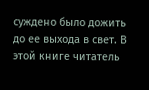суждено было дожить до ее выхода в свет. В этой книге читатель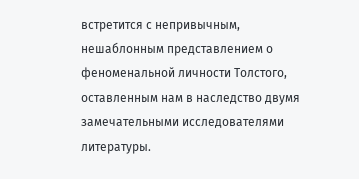встретится с непривычным, нешаблонным представлением о феноменальной личности Толстого, оставленным нам в наследство двумя замечательными исследователями литературы.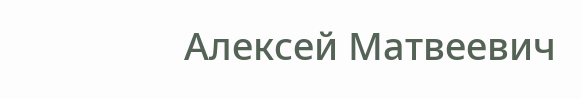Алексей Матвеевич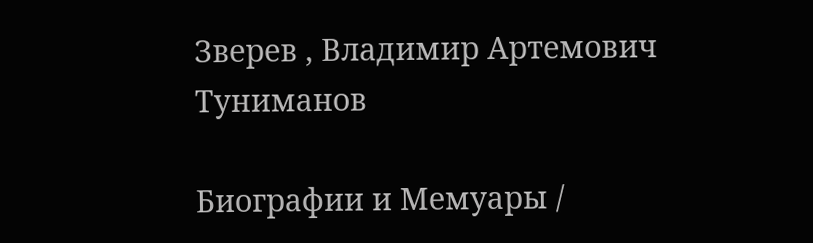Зверев , Владимир Артемович Туниманов

Биографии и Мемуары /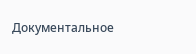Документальное